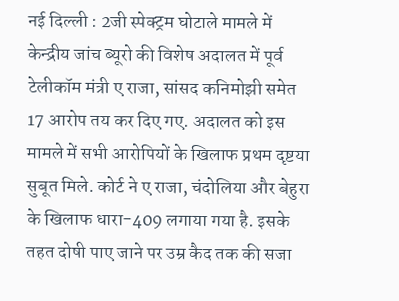नई दिल्ली : 2जी स्पेक्ट्रम घोटाले मामले में केन्द्रीय जांच ब्यूरो की विशेष अदालत में पूर्व टेलीकॉम मंत्री ए राजा, सांसद कनिमोझी समेत 17 आरोप तय कर दिए गए. अदालत को इस मामले में सभी आरोपियों के खिलाफ प्रथम दृष्टया सुबूत मिले. कोर्ट ने ए राजा, चंदोलिया और बेहुरा के खिलाफ धारा-409 लगाया गया है. इसके तहत दोषी पाए जाने पर उम्र कैद तक की सजा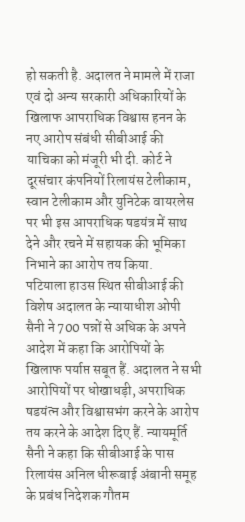हो सकती है. अदालत ने मामले में राजा एवं दो अन्य सरकारी अधिकारियों के खिलाफ आपराधिक विश्वास हनन के नए आरोप संबंधी सीबीआई की याचिका को मंजूरी भी दी. कोर्ट ने दूरसंचार कंपनियों रिलायंस टेलीकाम, स्वान टेलीकाम और युनिटेक वायरलेस पर भी इस आपराधिक षडयंत्र में साथ देने और रचने में सहायक की भूमिका निभाने का आरोप तय किया.
पटियाला हाउस स्थित सीबीआई की विशेष अदालत के न्यायाधीश ओपी सैनी ने 700 पन्नों से अधिक के अपने आदेश में कहा कि आरोपियों के खिलाफ पर्याप्त सबूत हैं. अदालत ने सभी आरोपियों पर धोखाधड़ी, अपराधिक षडयंत्न और विश्वासभंग करने के आरोप तय करने के आदेश दिए हैं. न्यायमूर्ति सैनी ने कहा कि सीबीआई के पास रिलायंस अनिल धीरूबाई अंबानी समूह के प्रबंध निदेशक गौतम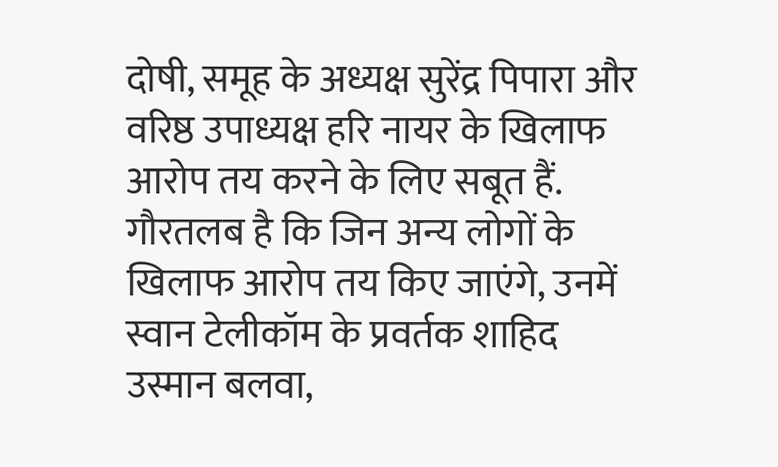दोषी, समूह के अध्यक्ष सुरेंद्र पिपारा और वरिष्ठ उपाध्यक्ष हरि नायर के खिलाफ आरोप तय करने के लिए सबूत हैं.
गौरतलब है कि जिन अन्य लोगों के खिलाफ आरोप तय किए जाएंगे, उनमें स्वान टेलीकॉम के प्रवर्तक शाहिद उस्मान बलवा,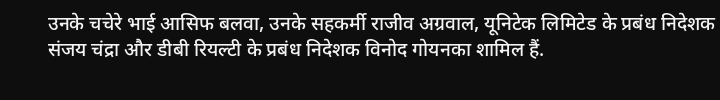उनके चचेरे भाई आसिफ बलवा, उनके सहकर्मी राजीव अग्रवाल, यूनिटेक लिमिटेड के प्रबंध निदेशक संजय चंद्रा और डीबी रियल्टी के प्रबंध निदेशक विनोद गोयनका शामिल हैं.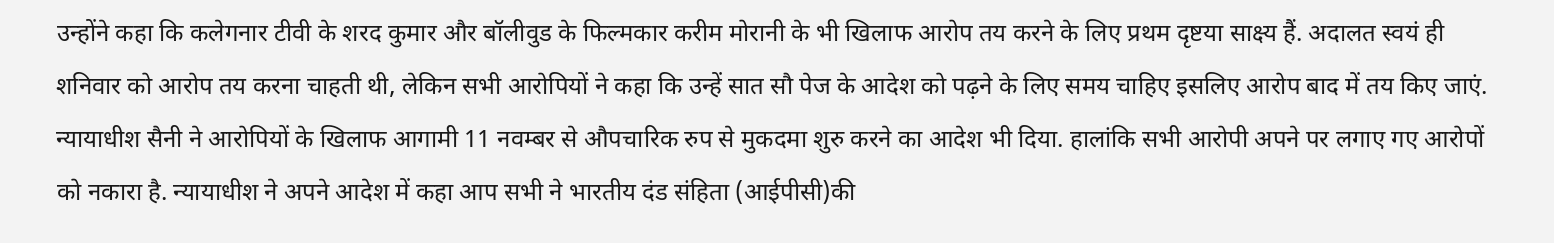उन्होंने कहा कि कलेगनार टीवी के शरद कुमार और बॉलीवुड के फिल्मकार करीम मोरानी के भी खिलाफ आरोप तय करने के लिए प्रथम दृष्टया साक्ष्य हैं. अदालत स्वयं ही शनिवार को आरोप तय करना चाहती थी, लेकिन सभी आरोपियों ने कहा कि उन्हें सात सौ पेज के आदेश को पढ़ने के लिए समय चाहिए इसलिए आरोप बाद में तय किए जाएं.
न्यायाधीश सैनी ने आरोपियों के खिलाफ आगामी 11 नवम्बर से औपचारिक रुप से मुकदमा शुरु करने का आदेश भी दिया. हालांकि सभी आरोपी अपने पर लगाए गए आरोपों को नकारा है. न्यायाधीश ने अपने आदेश में कहा आप सभी ने भारतीय दंड संहिता (आईपीसी)की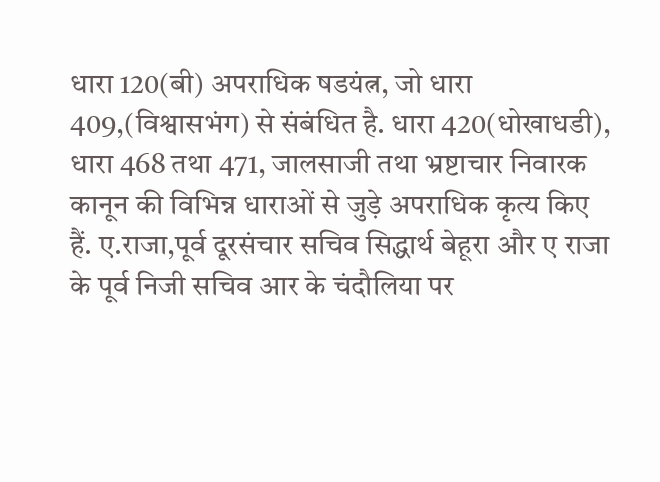धारा 120(बी) अपराधिक षडयंत्न, जो धारा 409,(विश्वासभंग) से संबंधित है. धारा 420(धोखाधडी), धारा 468 तथा 471, जालसाजी तथा भ्रष्टाचार निवारक कानून की विभिन्न धाराओं से जुड़े अपराधिक कृत्य किए हैं. ए.राजा,पूर्व दूरसंचार सचिव सिद्धार्थ बेहूरा और ए राजा के पूर्व निजी सचिव आर के चंदौलिया पर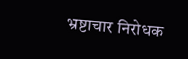भ्रष्टाचार निरोधक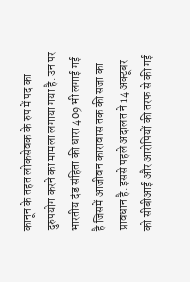कानून के तहत लोकसेवक के रुप में पद का दुरुपयोग करने का मामला लगाया गया है. उन पर भारतीय दंड संहिता की धारा 409 भी लगाई गई है जिसमें आजीवन कारावास तक की सजा का प्रावधान है. इससे पहले अदालत ने 14 अक्टूबर को सीबीआई और आरोपियों की तरफ से की गई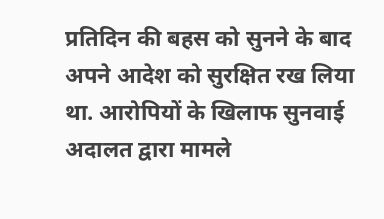प्रतिदिन की बहस को सुनने के बाद अपने आदेश को सुरक्षित रख लिया था. आरोपियों के खिलाफ सुनवाई अदालत द्वारा मामले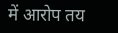में आरोप तय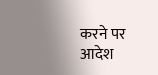करने पर आदेश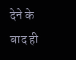देने के बाद ही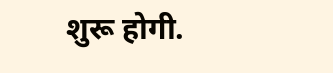शुरू होगी.